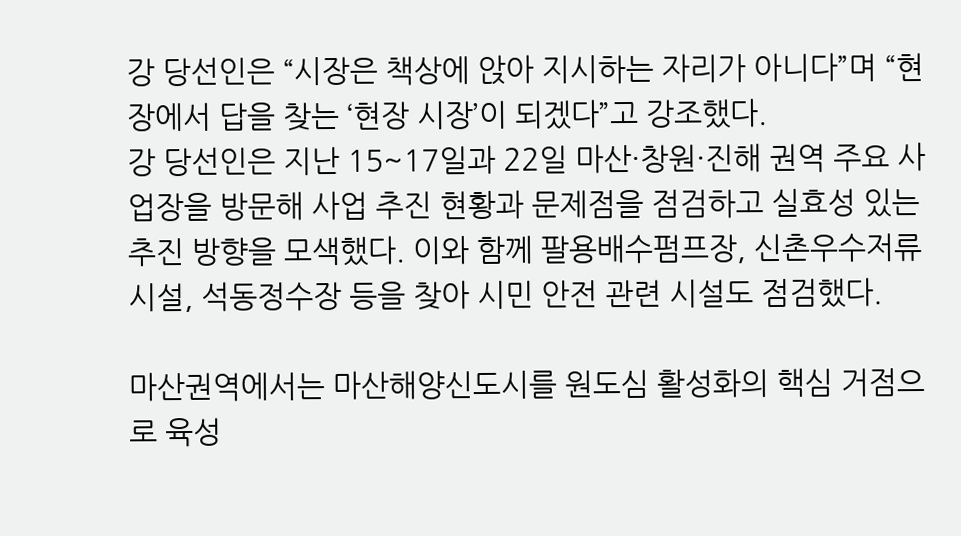강 당선인은 “시장은 책상에 앉아 지시하는 자리가 아니다”며 “현장에서 답을 찾는 ‘현장 시장’이 되겠다”고 강조했다.
강 당선인은 지난 15~17일과 22일 마산·창원·진해 권역 주요 사업장을 방문해 사업 추진 현황과 문제점을 점검하고 실효성 있는 추진 방향을 모색했다. 이와 함께 팔용배수펌프장, 신촌우수저류시설, 석동정수장 등을 찾아 시민 안전 관련 시설도 점검했다.

마산권역에서는 마산해양신도시를 원도심 활성화의 핵심 거점으로 육성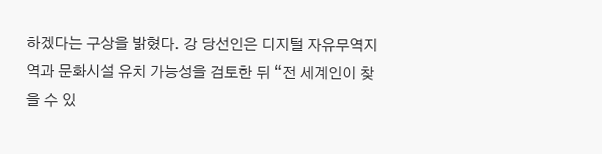하겠다는 구상을 밝혔다. 강 당선인은 디지털 자유무역지역과 문화시설 유치 가능성을 검토한 뒤 “전 세계인이 찾을 수 있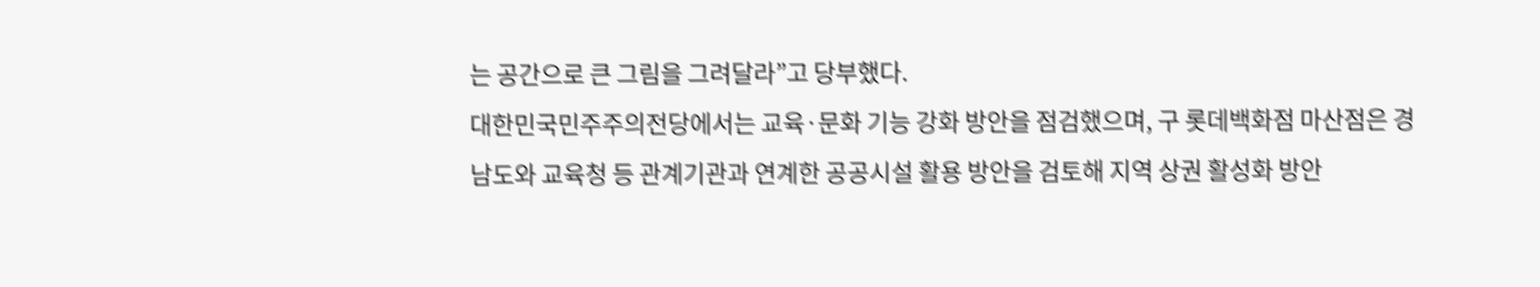는 공간으로 큰 그림을 그려달라”고 당부했다.
대한민국민주주의전당에서는 교육·문화 기능 강화 방안을 점검했으며, 구 롯데백화점 마산점은 경남도와 교육청 등 관계기관과 연계한 공공시설 활용 방안을 검토해 지역 상권 활성화 방안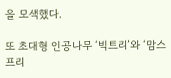을 모색했다.

또 초대형 인공나무 ‘빅트리’와 ‘맘스프리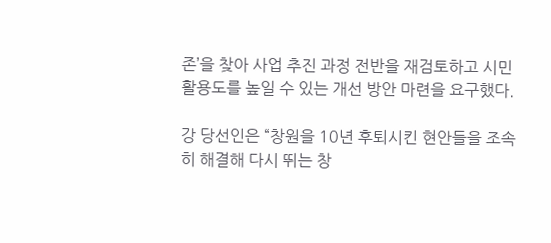존’을 찾아 사업 추진 과정 전반을 재검토하고 시민 활용도를 높일 수 있는 개선 방안 마련을 요구했다.

강 당선인은 “창원을 10년 후퇴시킨 현안들을 조속히 해결해 다시 뛰는 창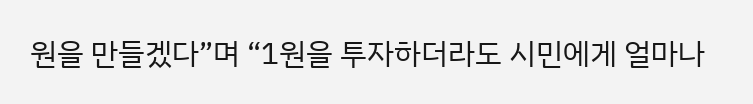원을 만들겠다”며 “1원을 투자하더라도 시민에게 얼마나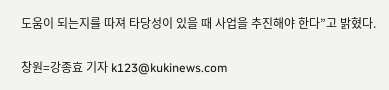도움이 되는지를 따져 타당성이 있을 때 사업을 추진해야 한다”고 밝혔다.

창원=강종효 기자 k123@kukinews.com